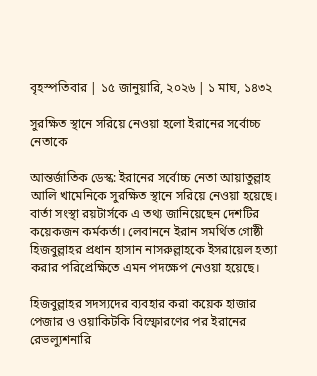বৃহস্পতিবার | ১৫ জানুয়ারি, ২০২৬ | ১ মাঘ, ১৪৩২

সুরক্ষিত স্থানে সরিয়ে নেওয়া হলো ইরানের সর্বোচ্চ নেতাকে

আন্তর্জাতিক ডেস্ক: ইরানের সর্বোচ্চ নেতা আয়াতুল্লাহ আলি খামেনিকে সুরক্ষিত স্থানে সরিয়ে নেওয়া হয়েছে। বার্তা সংস্থা রয়টার্সকে এ তথ্য জানিয়েছেন দেশটির কয়েকজন কর্মকর্তা। লেবাননে ইরান সমর্থিত গোষ্ঠী হিজবুল্লাহর প্রধান হাসান নাসরুল্লাহকে ইসরায়েল হত্যা করার পরিপ্রেক্ষিতে এমন পদক্ষেপ নেওয়া হয়েছে।

হিজবুল্লাহর সদস্যদের ব্যবহার করা কয়েক হাজার পেজার ও ওয়াকিটকি বিস্ফোরণের পর ইরানের রেভল্যুশনারি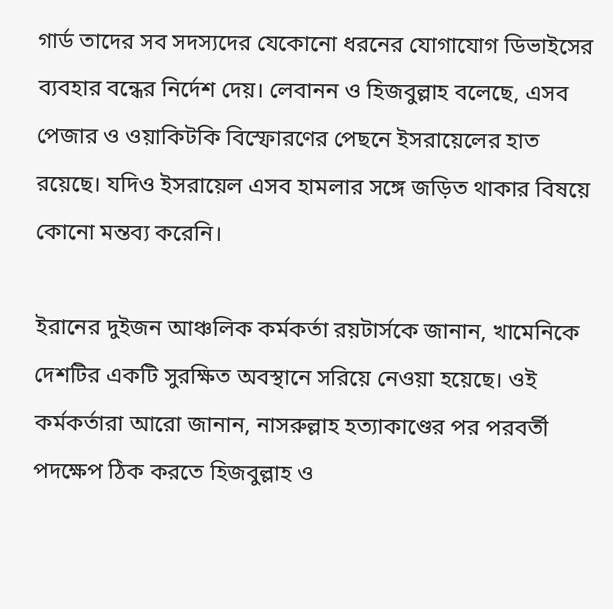গার্ড তাদের সব সদস্যদের যেকোনো ধরনের যোগাযোগ ডিভাইসের ব্যবহার বন্ধের নির্দেশ দেয়। লেবানন ও হিজবুল্লাহ বলেছে, এসব পেজার ও ওয়াকিটকি বিস্ফোরণের পেছনে ইসরায়েলের হাত রয়েছে। যদিও ইসরায়েল এসব হামলার সঙ্গে জড়িত থাকার বিষয়ে কোনো মন্তব্য করেনি।

ইরানের দুইজন আঞ্চলিক কর্মকর্তা রয়টার্সকে জানান, খামেনিকে দেশটির একটি সুরক্ষিত অবস্থানে সরিয়ে নেওয়া হয়েছে। ওই কর্মকর্তারা আরো জানান, নাসরুল্লাহ হত্যাকাণ্ডের পর পরবর্তী পদক্ষেপ ঠিক করতে হিজবুল্লাহ ও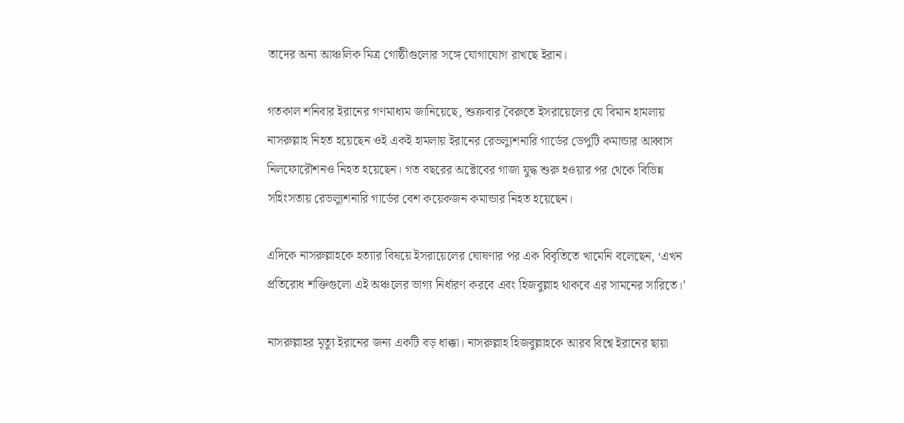তাদের অন্য আঞ্চলিক মিত্র গোষ্ঠীগুলোর সঙ্গে যোগাযোগ রাখছে ইরান।

গতকাল শনিবার ইরানের গণমাধ্যম জানিয়েছে, শুক্রবার বৈরুতে ইসরায়েলের যে বিমান হামলায় নাসরুল্লাহ নিহত হয়েছেন ওই একই হামলায় ইরানের রেভল্যুশনারি গার্ডের ডেপুটি কমান্ডার আব্বাস নিলফোরৌশনও নিহত হয়েছেন। গত বছরের অক্টোবের গাজা যুদ্ধ শুরু হওয়ার পর থেকে বিভিন্ন সহিংসতায় রেভল্যুশনারি গার্ডের বেশ কয়েকজন কমান্ডার নিহত হয়েছেন।

এদিকে নাসরুল্লাহকে হত্যার বিষয়ে ইসরায়েলের ঘোষণার পর এক বিবৃতিতে খামেনি বলেছেন, ‘এখন প্রতিরোধ শক্তিগুলো এই অঞ্চলের ভাগ্য নির্ধারণ করবে এবং হিজবুল্লাহ থাকবে এর সামনের সারিতে।’

নাসরুল্লাহর মৃত্যু ইরানের জন্য একটি বড় ধাক্কা। নাসরুল্লাহ হিজবুল্লাহকে আরব বিশ্বে ইরানের ছায়া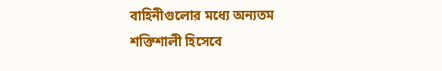বাহিনীগুলোর মধ্যে অন্যতম শক্তিশালী হিসেবে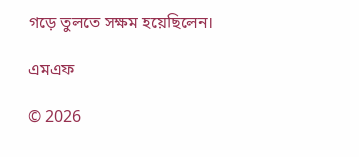গড়ে তুলতে সক্ষম হয়েছিলেন।

এমএফ

© 2026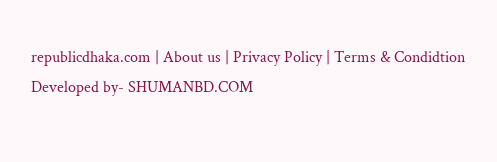republicdhaka.com | About us | Privacy Policy | Terms & Condidtion
Developed by- SHUMANBD.COM